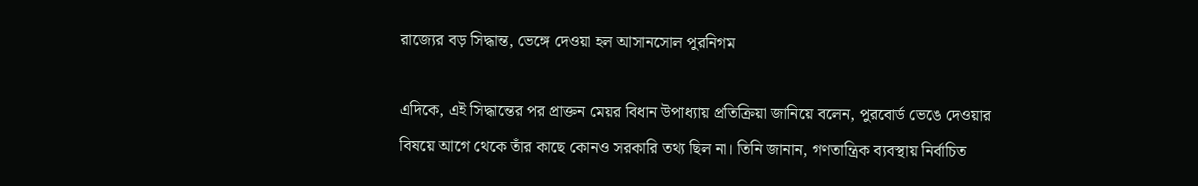রাজ্যের বড় সিদ্ধান্ত, ভেঙ্গে দেওয়া হল আসানসোল পুরনিগম

এদিকে, এই সিদ্ধান্তের পর প্রাক্তন মেয়র বিধান উপাধ্যায় প্রতিক্রিয়া জানিয়ে বলেন, পুরবোর্ড ভেঙে দেওয়ার বিষয়ে আগে থেকে তাঁর কাছে কোনও সরকারি তথ্য ছিল না। তিনি জানান, গণতান্ত্রিক ব্যবস্থায় নির্বাচিত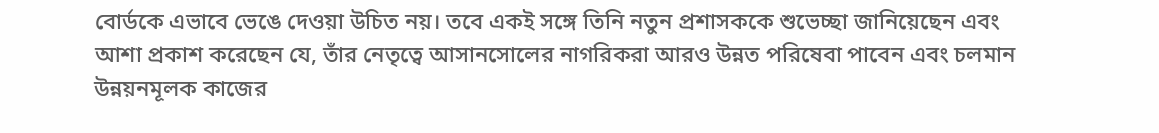বোর্ডকে এভাবে ভেঙে দেওয়া উচিত নয়। তবে একই সঙ্গে তিনি নতুন প্রশাসককে শুভেচ্ছা জানিয়েছেন এবং আশা প্রকাশ করেছেন যে, তাঁর নেতৃত্বে আসানসোলের নাগরিকরা আরও উন্নত পরিষেবা পাবেন এবং চলমান উন্নয়নমূলক কাজের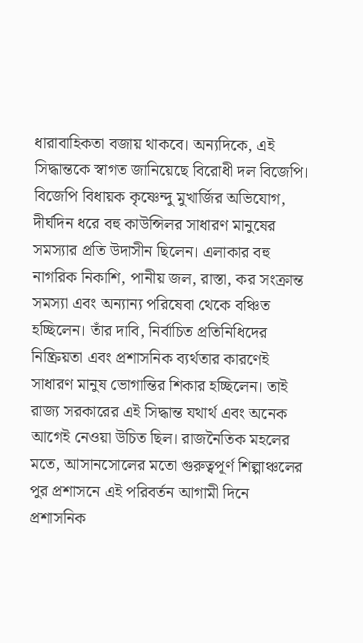ধারাবাহিকতা বজায় থাকবে। অন্যদিকে, এই সিদ্ধান্তকে স্বাগত জানিয়েছে বিরোধী দল বিজেপি। বিজেপি বিধায়ক কৃষ্ণেন্দু মুখার্জির অভিযোগ, দীর্ঘদিন ধরে বহু কাউন্সিলর সাধারণ মানুষের সমস্যার প্রতি উদাসীন ছিলেন। এলাকার বহু নাগরিক নিকাশি, পানীয় জল, রাস্তা, কর সংক্রান্ত সমস্যা এবং অন্যান্য পরিষেবা থেকে বঞ্চিত হচ্ছিলেন। তাঁর দাবি, নির্বাচিত প্রতিনিধিদের নিষ্ক্রিয়তা এবং প্রশাসনিক ব্যর্থতার কারণেই সাধারণ মানুষ ভোগান্তির শিকার হচ্ছিলেন। তাই রাজ্য সরকারের এই সিদ্ধান্ত যথার্থ এবং অনেক আগেই নেওয়া উচিত ছিল। রাজনৈতিক মহলের মতে, আসানসোলের মতো গুরুত্বপূর্ণ শিল্পাঞ্চলের পুর প্রশাসনে এই পরিবর্তন আগামী দিনে প্রশাসনিক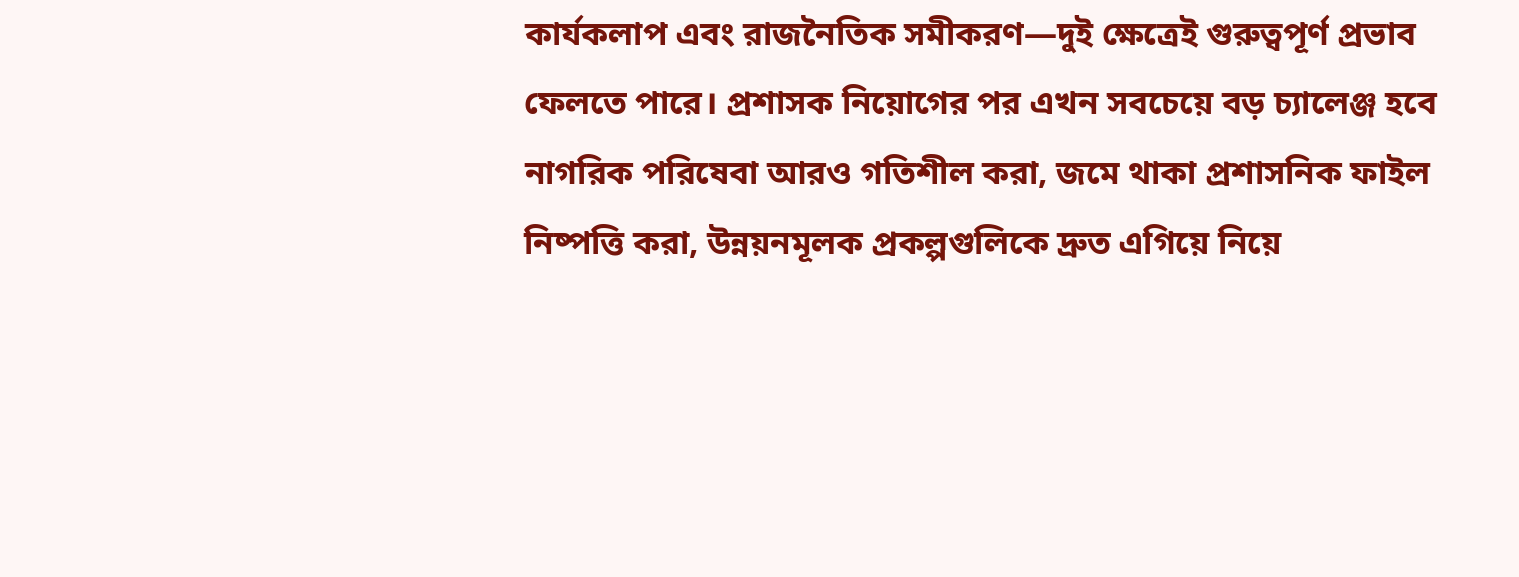কার্যকলাপ এবং রাজনৈতিক সমীকরণ—দুই ক্ষেত্রেই গুরুত্বপূর্ণ প্রভাব ফেলতে পারে। প্রশাসক নিয়োগের পর এখন সবচেয়ে বড় চ্যালেঞ্জ হবে নাগরিক পরিষেবা আরও গতিশীল করা, জমে থাকা প্রশাসনিক ফাইল নিষ্পত্তি করা, উন্নয়নমূলক প্রকল্পগুলিকে দ্রুত এগিয়ে নিয়ে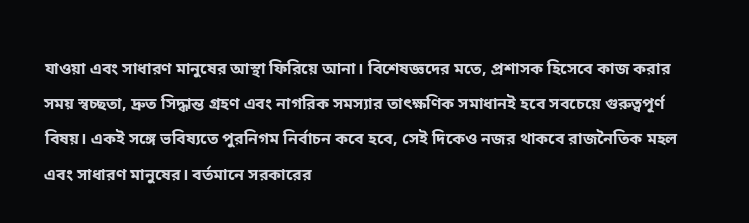যাওয়া এবং সাধারণ মানুষের আস্থা ফিরিয়ে আনা। বিশেষজ্ঞদের মতে, প্রশাসক হিসেবে কাজ করার সময় স্বচ্ছতা, দ্রুত সিদ্ধান্ত গ্রহণ এবং নাগরিক সমস্যার তাৎক্ষণিক সমাধানই হবে সবচেয়ে গুরুত্বপূর্ণ বিষয়। একই সঙ্গে ভবিষ্যতে পুরনিগম নির্বাচন কবে হবে, সেই দিকেও নজর থাকবে রাজনৈতিক মহল এবং সাধারণ মানুষের। বর্তমানে সরকারের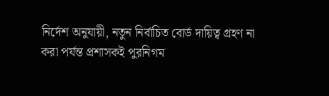নির্দেশ অনুযায়ী, নতুন নির্বাচিত বোর্ড দায়িত্ব গ্রহণ না করা পর্যন্ত প্রশাসকই পুরনিগম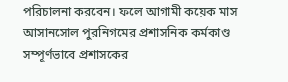পরিচালনা করবেন। ফলে আগামী কয়েক মাস আসানসোল পুরনিগমের প্রশাসনিক কর্মকাণ্ড সম্পূর্ণভাবে প্রশাসকের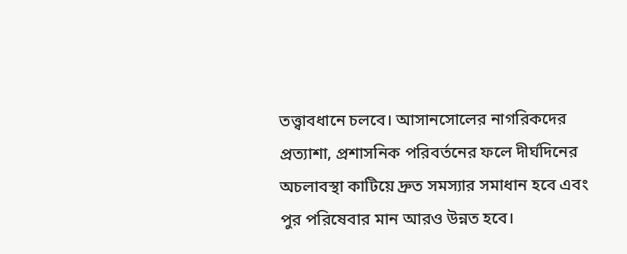তত্ত্বাবধানে চলবে। আসানসোলের নাগরিকদের প্রত্যাশা, প্রশাসনিক পরিবর্তনের ফলে দীর্ঘদিনের অচলাবস্থা কাটিয়ে দ্রুত সমস্যার সমাধান হবে এবং পুর পরিষেবার মান আরও উন্নত হবে।